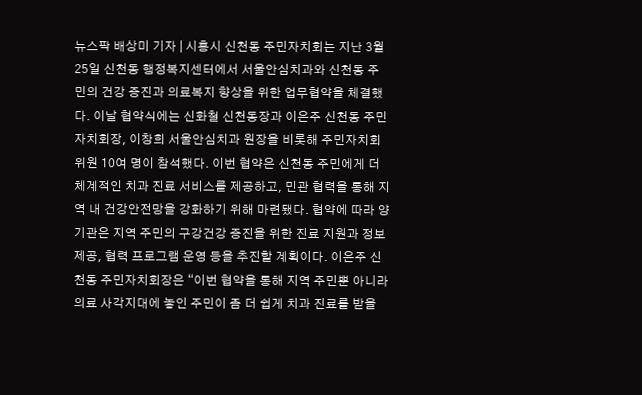뉴스팍 배상미 기자 | 시흥시 신천동 주민자치회는 지난 3월 25일 신천동 행정복지센터에서 서울안심치과와 신천동 주민의 건강 증진과 의료복지 향상을 위한 업무협약을 체결했다. 이날 협약식에는 신화철 신천동장과 이은주 신천동 주민자치회장, 이창희 서울안심치과 원장을 비롯해 주민자치회 위원 10여 명이 참석했다. 이번 협약은 신천동 주민에게 더 체계적인 치과 진료 서비스를 제공하고, 민관 협력을 통해 지역 내 건강안전망을 강화하기 위해 마련됐다. 협약에 따라 양 기관은 지역 주민의 구강건강 증진을 위한 진료 지원과 정보 제공, 협력 프로그램 운영 등을 추진할 계획이다. 이은주 신천동 주민자치회장은 “이번 협약을 통해 지역 주민뿐 아니라 의료 사각지대에 놓인 주민이 좀 더 쉽게 치과 진료를 받을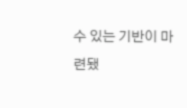수 있는 기반이 마련됐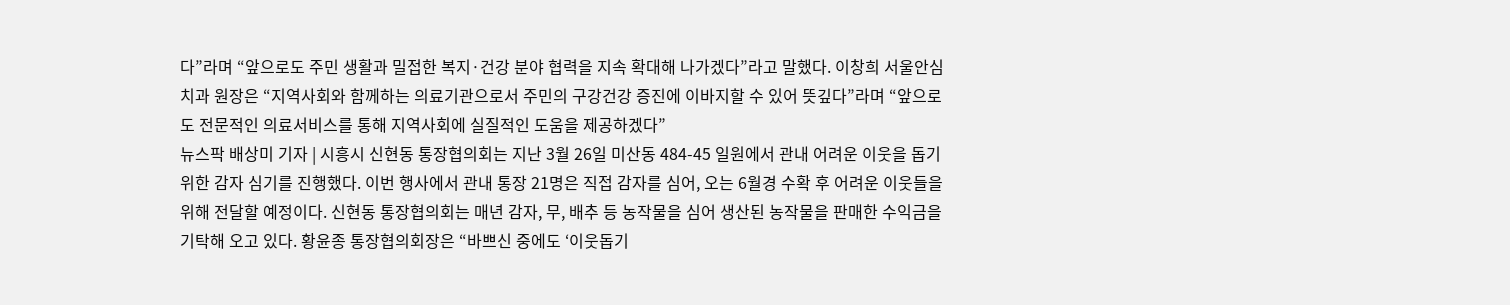다”라며 “앞으로도 주민 생활과 밀접한 복지·건강 분야 협력을 지속 확대해 나가겠다”라고 말했다. 이창희 서울안심치과 원장은 “지역사회와 함께하는 의료기관으로서 주민의 구강건강 증진에 이바지할 수 있어 뜻깊다”라며 “앞으로도 전문적인 의료서비스를 통해 지역사회에 실질적인 도움을 제공하겠다”
뉴스팍 배상미 기자 | 시흥시 신현동 통장협의회는 지난 3월 26일 미산동 484-45 일원에서 관내 어려운 이웃을 돕기 위한 감자 심기를 진행했다. 이번 행사에서 관내 통장 21명은 직접 감자를 심어, 오는 6월경 수확 후 어려운 이웃들을 위해 전달할 예정이다. 신현동 통장협의회는 매년 감자, 무, 배추 등 농작물을 심어 생산된 농작물을 판매한 수익금을 기탁해 오고 있다. 황윤종 통장협의회장은 “바쁘신 중에도 ‘이웃돕기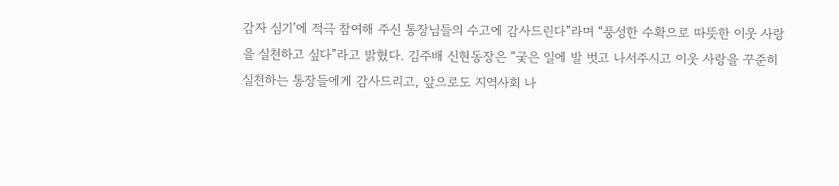감자 심기’에 적극 참여해 주신 통장님들의 수고에 감사드린다”라며 “풍성한 수확으로 따뜻한 이웃 사랑을 실천하고 싶다”라고 밝혔다. 김주배 신현동장은 “궂은 일에 발 벗고 나서주시고 이웃 사랑을 꾸준히 실천하는 통장들에게 감사드리고, 앞으로도 지역사회 나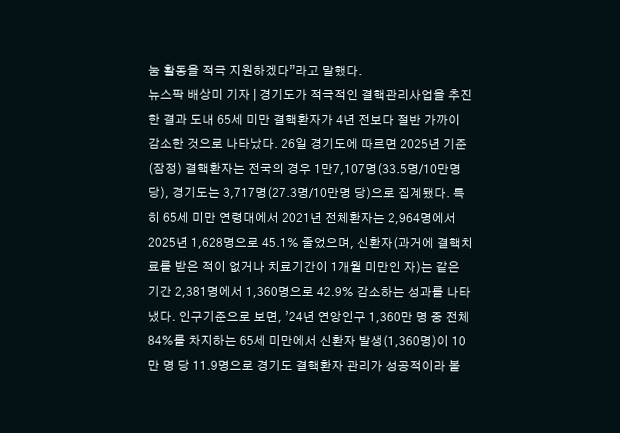눔 활동을 적극 지원하겠다”라고 말했다.
뉴스팍 배상미 기자 | 경기도가 적극적인 결핵관리사업을 추진한 결과 도내 65세 미만 결핵환자가 4년 전보다 절반 가까이 감소한 것으로 나타났다. 26일 경기도에 따르면 2025년 기준(잠정) 결핵환자는 전국의 경우 1만7,107명(33.5명/10만명 당), 경기도는 3,717명(27.3명/10만명 당)으로 집계됐다. 특히 65세 미만 연령대에서 2021년 전체환자는 2,964명에서 2025년 1,628명으로 45.1% 줄었으며, 신환자(과거에 결핵치료를 받은 적이 없거나 치료기간이 1개월 미만인 자)는 같은 기간 2,381명에서 1,360명으로 42.9% 감소하는 성과를 나타냈다. 인구기준으로 보면, ’24년 연앙인구 1,360만 명 중 전체 84%를 차지하는 65세 미만에서 신환자 발생(1,360명)이 10만 명 당 11.9명으로 경기도 결핵환자 관리가 성공적이라 볼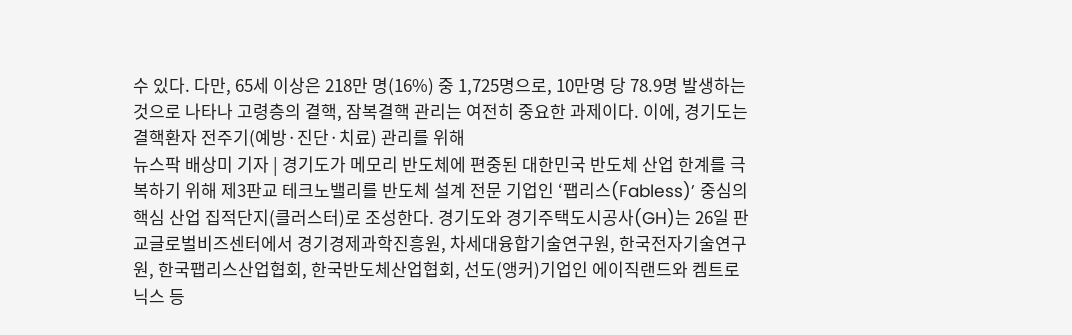수 있다. 다만, 65세 이상은 218만 명(16%) 중 1,725명으로, 10만명 당 78.9명 발생하는 것으로 나타나 고령층의 결핵, 잠복결핵 관리는 여전히 중요한 과제이다. 이에, 경기도는 결핵환자 전주기(예방·진단·치료) 관리를 위해
뉴스팍 배상미 기자 | 경기도가 메모리 반도체에 편중된 대한민국 반도체 산업 한계를 극복하기 위해 제3판교 테크노밸리를 반도체 설계 전문 기업인 ‘팹리스(Fabless)’ 중심의 핵심 산업 집적단지(클러스터)로 조성한다. 경기도와 경기주택도시공사(GH)는 26일 판교글로벌비즈센터에서 경기경제과학진흥원, 차세대융합기술연구원, 한국전자기술연구원, 한국팹리스산업협회, 한국반도체산업협회, 선도(앵커)기업인 에이직랜드와 켐트로닉스 등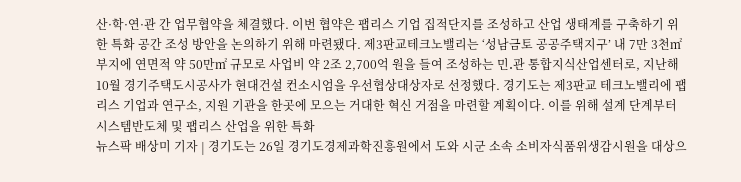산·학·연·관 간 업무협약을 체결했다. 이번 협약은 팹리스 기업 집적단지를 조성하고 산업 생태계를 구축하기 위한 특화 공간 조성 방안을 논의하기 위해 마련됐다. 제3판교테크노밸리는 ‘성남금토 공공주택지구’ 내 7만 3천㎡ 부지에 연면적 약 50만㎡ 규모로 사업비 약 2조 2,700억 원을 들여 조성하는 민․관 통합지식산업센터로, 지난해 10월 경기주택도시공사가 현대건설 컨소시엄을 우선협상대상자로 선정했다. 경기도는 제3판교 테크노밸리에 팹리스 기업과 연구소, 지원 기관을 한곳에 모으는 거대한 혁신 거점을 마련할 계획이다. 이를 위해 설계 단계부터 시스템반도체 및 팹리스 산업을 위한 특화
뉴스팍 배상미 기자 | 경기도는 26일 경기도경제과학진흥원에서 도와 시군 소속 소비자식품위생감시원을 대상으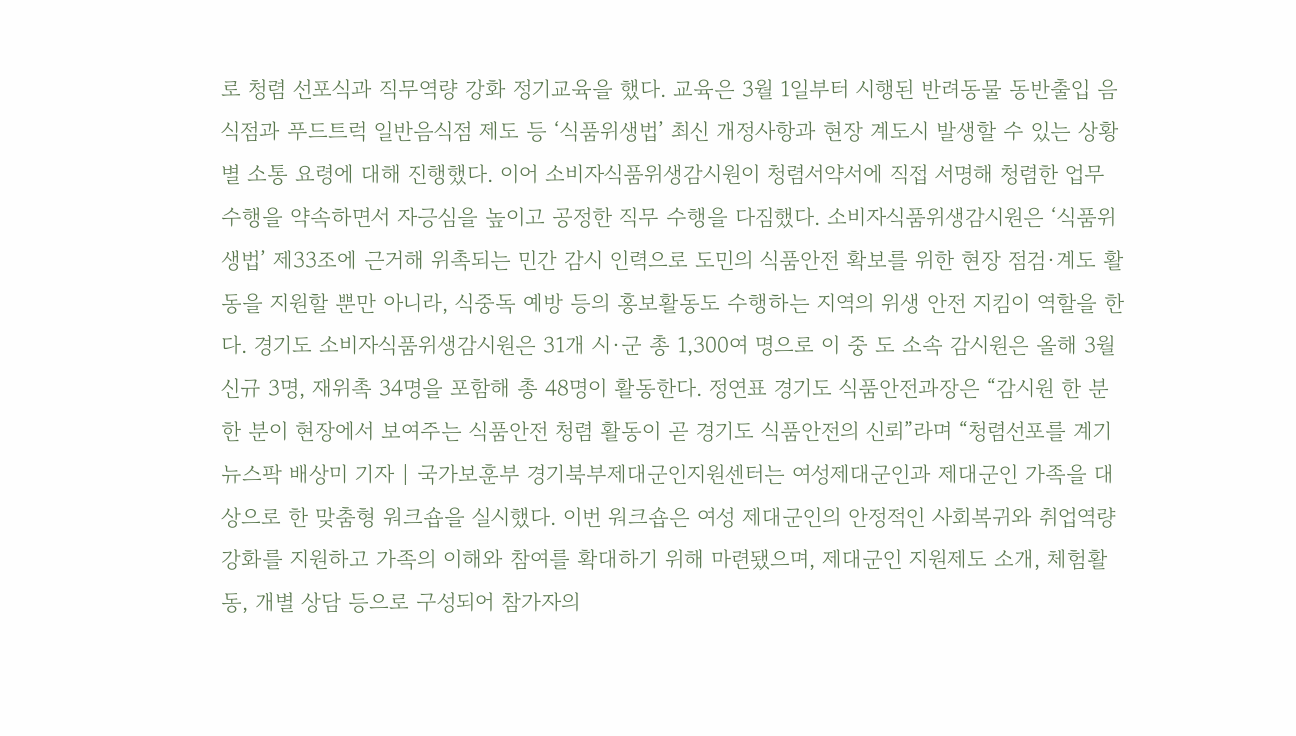로 청렴 선포식과 직무역량 강화 정기교육을 했다. 교육은 3월 1일부터 시행된 반려동물 동반출입 음식점과 푸드트럭 일반음식점 제도 등 ‘식품위생법’ 최신 개정사항과 현장 계도시 발생할 수 있는 상황별 소통 요령에 대해 진행했다. 이어 소비자식품위생감시원이 청렴서약서에 직접 서명해 청렴한 업무 수행을 약속하면서 자긍심을 높이고 공정한 직무 수행을 다짐했다. 소비자식품위생감시원은 ‘식품위생법’ 제33조에 근거해 위촉되는 민간 감시 인력으로 도민의 식품안전 확보를 위한 현장 점검·계도 활동을 지원할 뿐만 아니라, 식중독 예방 등의 홍보활동도 수행하는 지역의 위생 안전 지킴이 역할을 한다. 경기도 소비자식품위생감시원은 31개 시·군 총 1,300여 명으로 이 중 도 소속 감시원은 올해 3월 신규 3명, 재위촉 34명을 포함해 총 48명이 활동한다. 정연표 경기도 식품안전과장은 “감시원 한 분 한 분이 현장에서 보여주는 식품안전 청렴 활동이 곧 경기도 식품안전의 신뢰”라며 “청렴선포를 계기
뉴스팍 배상미 기자 | 국가보훈부 경기북부제대군인지원센터는 여성제대군인과 제대군인 가족을 대상으로 한 맞춤형 워크숍을 실시했다. 이번 워크숍은 여성 제대군인의 안정적인 사회복귀와 취업역량 강화를 지원하고 가족의 이해와 참여를 확대하기 위해 마련됐으며, 제대군인 지원제도 소개, 체험활동, 개별 상담 등으로 구성되어 참가자의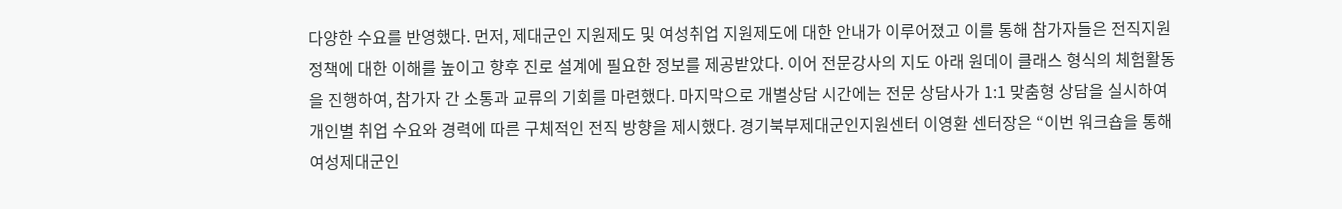다양한 수요를 반영했다. 먼저, 제대군인 지원제도 및 여성취업 지원제도에 대한 안내가 이루어졌고 이를 통해 참가자들은 전직지원 정책에 대한 이해를 높이고 향후 진로 설계에 필요한 정보를 제공받았다. 이어 전문강사의 지도 아래 원데이 클래스 형식의 체험활동을 진행하여, 참가자 간 소통과 교류의 기회를 마련했다. 마지막으로 개별상담 시간에는 전문 상담사가 1:1 맞춤형 상담을 실시하여 개인별 취업 수요와 경력에 따른 구체적인 전직 방향을 제시했다. 경기북부제대군인지원센터 이영환 센터장은 “이번 워크숍을 통해 여성제대군인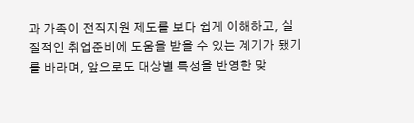과 가족이 전직지원 제도를 보다 쉽게 이해하고, 실질적인 취업준비에 도움을 받을 수 있는 계기가 됐기를 바라며, 앞으로도 대상별 특성을 반영한 맞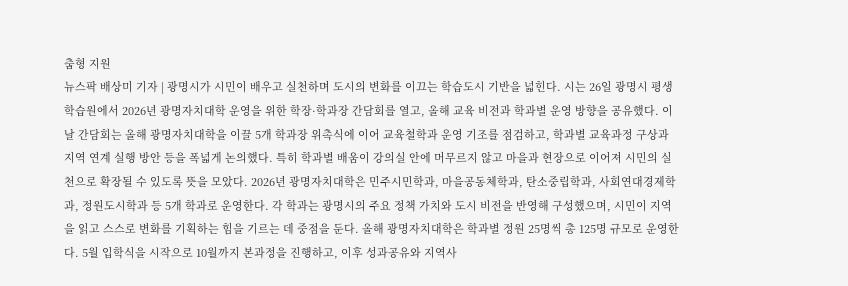춤형 지원
뉴스팍 배상미 기자 | 광명시가 시민이 배우고 실천하며 도시의 변화를 이끄는 학습도시 기반을 넓힌다. 시는 26일 광명시 평생학습원에서 2026년 광명자치대학 운영을 위한 학장·학과장 간담회를 열고, 올해 교육 비전과 학과별 운영 방향을 공유했다. 이날 간담회는 올해 광명자치대학을 이끌 5개 학과장 위촉식에 이어 교육철학과 운영 기조를 점검하고, 학과별 교육과정 구상과 지역 연계 실행 방안 등을 폭넓게 논의했다. 특히 학과별 배움이 강의실 안에 머무르지 않고 마을과 현장으로 이어져 시민의 실천으로 확장될 수 있도록 뜻을 모았다. 2026년 광명자치대학은 민주시민학과, 마을공동체학과, 탄소중립학과, 사회연대경제학과, 정원도시학과 등 5개 학과로 운영한다. 각 학과는 광명시의 주요 정책 가치와 도시 비전을 반영해 구성했으며, 시민이 지역을 읽고 스스로 변화를 기획하는 힘을 기르는 데 중점을 둔다. 올해 광명자치대학은 학과별 정원 25명씩 총 125명 규모로 운영한다. 5월 입학식을 시작으로 10월까지 본과정을 진행하고, 이후 성과공유와 지역사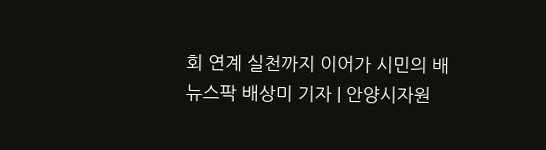회 연계 실천까지 이어가 시민의 배
뉴스팍 배상미 기자 | 안양시자원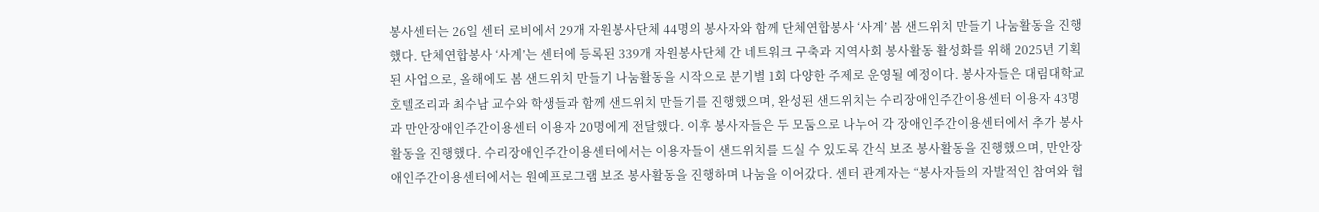봉사센터는 26일 센터 로비에서 29개 자원봉사단체 44명의 봉사자와 함께 단체연합봉사 ‘사계’ 봄 샌드위치 만들기 나눔활동을 진행했다. 단체연합봉사 ‘사계’는 센터에 등록된 339개 자원봉사단체 간 네트워크 구축과 지역사회 봉사활동 활성화를 위해 2025년 기획된 사업으로, 올해에도 봄 샌드위치 만들기 나눔활동을 시작으로 분기별 1회 다양한 주제로 운영될 예정이다. 봉사자들은 대림대학교 호텔조리과 최수남 교수와 학생들과 함께 샌드위치 만들기를 진행했으며, 완성된 샌드위치는 수리장애인주간이용센터 이용자 43명과 만안장애인주간이용센터 이용자 20명에게 전달했다. 이후 봉사자들은 두 모둠으로 나누어 각 장애인주간이용센터에서 추가 봉사활동을 진행했다. 수리장애인주간이용센터에서는 이용자들이 샌드위치를 드실 수 있도록 간식 보조 봉사활동을 진행했으며, 만안장애인주간이용센터에서는 원예프로그램 보조 봉사활동을 진행하며 나눔을 이어갔다. 센터 관계자는 “봉사자들의 자발적인 참여와 협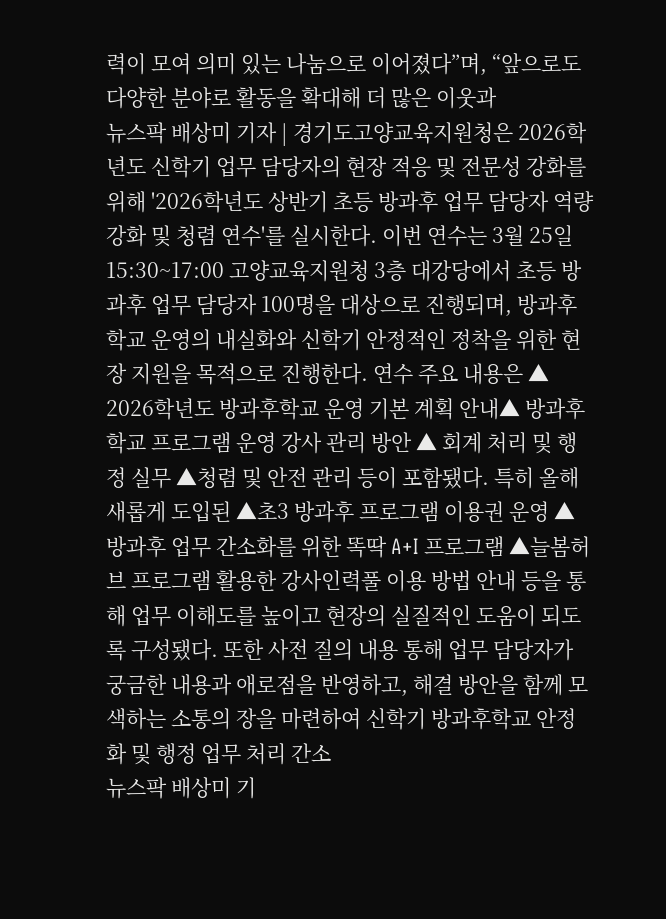력이 모여 의미 있는 나눔으로 이어졌다”며, “앞으로도 다양한 분야로 활동을 확대해 더 많은 이웃과
뉴스팍 배상미 기자 | 경기도고양교육지원청은 2026학년도 신학기 업무 담당자의 현장 적응 및 전문성 강화를 위해 '2026학년도 상반기 초등 방과후 업무 담당자 역량 강화 및 청렴 연수'를 실시한다. 이번 연수는 3월 25일 15:30~17:00 고양교육지원청 3층 대강당에서 초등 방과후 업무 담당자 100명을 대상으로 진행되며, 방과후학교 운영의 내실화와 신학기 안정적인 정착을 위한 현장 지원을 목적으로 진행한다. 연수 주요 내용은 ▲ 2026학년도 방과후학교 운영 기본 계획 안내▲ 방과후학교 프로그램 운영 강사 관리 방안 ▲ 회계 처리 및 행정 실무 ▲청렴 및 안전 관리 등이 포함됐다. 특히 올해 새롭게 도입된 ▲초3 방과후 프로그램 이용권 운영 ▲ 방과후 업무 간소화를 위한 똑딱 A+I 프로그램 ▲늘봄허브 프로그램 활용한 강사인력풀 이용 방법 안내 등을 통해 업무 이해도를 높이고 현장의 실질적인 도움이 되도록 구성됐다. 또한 사전 질의 내용 통해 업무 담당자가 궁금한 내용과 애로점을 반영하고, 해결 방안을 함께 모색하는 소통의 장을 마련하여 신학기 방과후학교 안정화 및 행정 업무 처리 간소
뉴스팍 배상미 기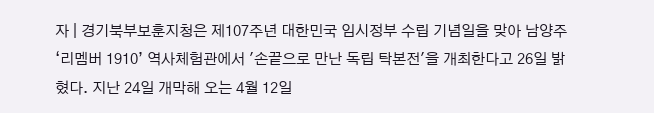자 | 경기북부보훈지청은 제107주년 대한민국 임시정부 수립 기념일을 맞아 남양주 ‘리멤버 1910’ 역사체험관에서 '손끝으로 만난 독립 탁본전'을 개최한다고 26일 밝혔다. 지난 24일 개막해 오는 4월 12일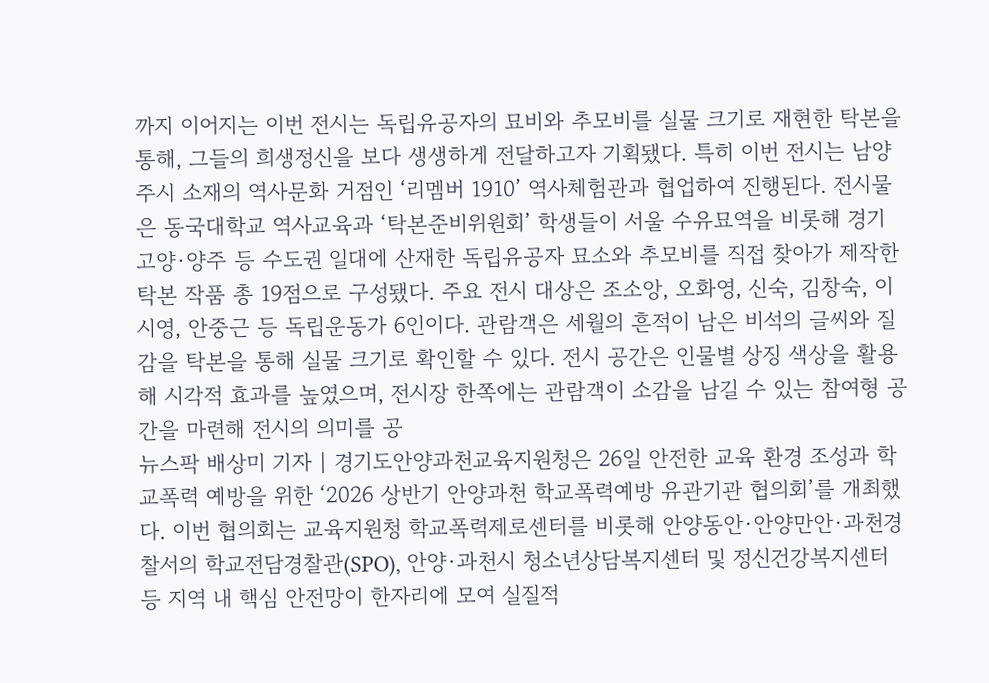까지 이어지는 이번 전시는 독립유공자의 묘비와 추모비를 실물 크기로 재현한 탁본을 통해, 그들의 희생정신을 보다 생생하게 전달하고자 기획됐다. 특히 이번 전시는 남양주시 소재의 역사문화 거점인 ‘리멤버 1910’ 역사체험관과 협업하여 진행된다. 전시물은 동국대학교 역사교육과 ‘탁본준비위원회’ 학생들이 서울 수유묘역을 비롯해 경기 고양·양주 등 수도권 일대에 산재한 독립유공자 묘소와 추모비를 직접 찾아가 제작한 탁본 작품 총 19점으로 구성됐다. 주요 전시 대상은 조소앙, 오화영, 신숙, 김창숙, 이시영, 안중근 등 독립운동가 6인이다. 관람객은 세월의 흔적이 남은 비석의 글씨와 질감을 탁본을 통해 실물 크기로 확인할 수 있다. 전시 공간은 인물별 상징 색상을 활용해 시각적 효과를 높였으며, 전시장 한쪽에는 관람객이 소감을 남길 수 있는 참여형 공간을 마련해 전시의 의미를 공
뉴스팍 배상미 기자 | 경기도안양과천교육지원청은 26일 안전한 교육 환경 조성과 학교폭력 예방을 위한 ‘2026 상반기 안양과천 학교폭력예방 유관기관 협의회’를 개최했다. 이번 협의회는 교육지원청 학교폭력제로센터를 비롯해 안양동안·안양만안·과천경찰서의 학교전담경찰관(SPO), 안양·과천시 청소년상담복지센터 및 정신건강복지센터 등 지역 내 핵심 안전망이 한자리에 모여 실질적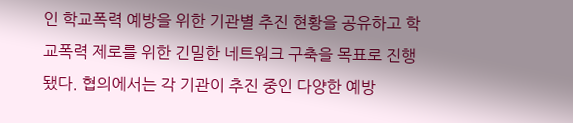인 학교폭력 예방을 위한 기관별 추진 현황을 공유하고 학교폭력 제로를 위한 긴밀한 네트워크 구축을 목표로 진행됐다. 협의에서는 각 기관이 추진 중인 다양한 예방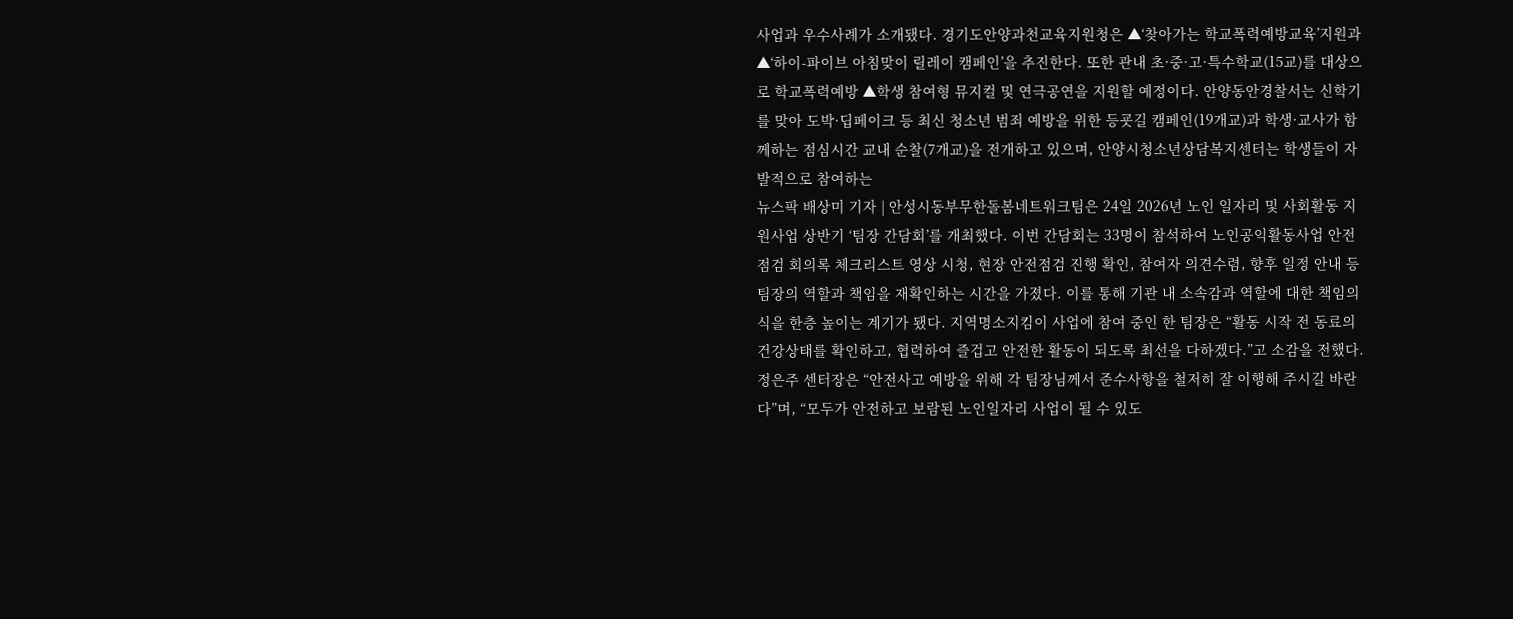사업과 우수사례가 소개됐다. 경기도안양과천교육지원청은 ▲‘찾아가는 학교폭력예방교육’지원과 ▲‘하이-파이브 아침맞이 릴레이 캠페인’을 추진한다. 또한 관내 초·중·고·특수학교(15교)를 대상으로 학교폭력예방 ▲학생 참여형 뮤지컬 및 연극공연을 지원할 예정이다. 안양동안경찰서는 신학기를 맞아 도박·딥페이크 등 최신 청소년 범죄 예방을 위한 등굣길 캠페인(19개교)과 학생·교사가 함께하는 점심시간 교내 순찰(7개교)을 전개하고 있으며, 안양시청소년상담복지센터는 학생들이 자발적으로 참여하는
뉴스팍 배상미 기자 | 안성시동부무한돌봄네트워크팀은 24일 2026년 노인 일자리 및 사회활동 지원사업 상반기 ‘팀장 간담회’를 개최했다. 이번 간담회는 33명이 참석하여 노인공익활동사업 안전점검 회의록 체크리스트 영상 시청, 현장 안전점검 진행 확인, 참여자 의견수렴, 향후 일정 안내 등 팀장의 역할과 책임을 재확인하는 시간을 가졌다. 이를 통해 기관 내 소속감과 역할에 대한 책임의식을 한층 높이는 계기가 됐다. 지역명소지킴이 사업에 참여 중인 한 팀장은 “활동 시작 전 동료의 건강상태를 확인하고, 협력하여 즐겁고 안전한 활동이 되도록 최선을 다하겠다.”고 소감을 전했다. 정은주 센터장은 “안전사고 예방을 위해 각 팀장님께서 준수사항을 철저히 잘 이행해 주시길 바란다”며, “모두가 안전하고 보람된 노인일자리 사업이 될 수 있도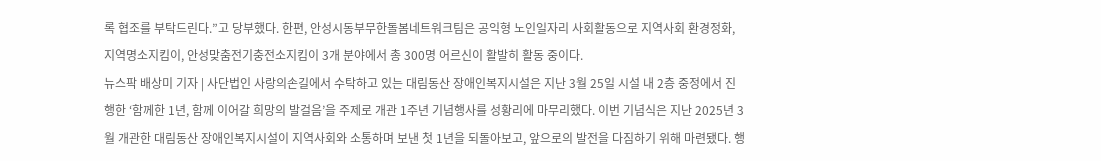록 협조를 부탁드린다.”고 당부했다. 한편, 안성시동부무한돌봄네트워크팀은 공익형 노인일자리 사회활동으로 지역사회 환경정화, 지역명소지킴이, 안성맞춤전기충전소지킴이 3개 분야에서 총 300명 어르신이 활발히 활동 중이다.
뉴스팍 배상미 기자 | 사단법인 사랑의손길에서 수탁하고 있는 대림동산 장애인복지시설은 지난 3월 25일 시설 내 2층 중정에서 진행한 ‘함께한 1년, 함께 이어갈 희망의 발걸음’을 주제로 개관 1주년 기념행사를 성황리에 마무리했다. 이번 기념식은 지난 2025년 3월 개관한 대림동산 장애인복지시설이 지역사회와 소통하며 보낸 첫 1년을 되돌아보고, 앞으로의 발전을 다짐하기 위해 마련됐다. 행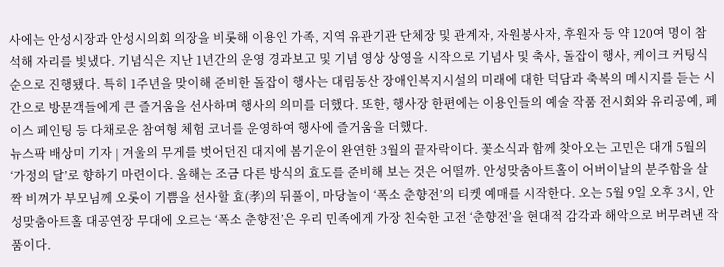사에는 안성시장과 안성시의회 의장을 비롯해 이용인 가족, 지역 유관기관 단체장 및 관계자, 자원봉사자, 후원자 등 약 120여 명이 참석해 자리를 빛냈다. 기념식은 지난 1년간의 운영 경과보고 및 기념 영상 상영을 시작으로 기념사 및 축사, 돌잡이 행사, 케이크 커팅식 순으로 진행됐다. 특히 1주년을 맞이해 준비한 돌잡이 행사는 대림동산 장애인복지시설의 미래에 대한 덕담과 축복의 메시지를 듣는 시간으로 방문객들에게 큰 즐거움을 선사하며 행사의 의미를 더했다. 또한, 행사장 한편에는 이용인들의 예술 작품 전시회와 유리공예, 페이스 페인팅 등 다채로운 참여형 체험 코너를 운영하여 행사에 즐거움을 더했다.
뉴스팍 배상미 기자 | 겨울의 무게를 벗어던진 대지에 봄기운이 완연한 3월의 끝자락이다. 꽃소식과 함께 찾아오는 고민은 대개 5월의 ‘가정의 달’로 향하기 마련이다. 올해는 조금 다른 방식의 효도를 준비해 보는 것은 어떨까. 안성맞춤아트홀이 어버이날의 분주함을 살짝 비껴가 부모님께 오롯이 기쁨을 선사할 효(孝)의 뒤풀이, 마당놀이 ‘폭소 춘향전’의 티켓 예매를 시작한다. 오는 5월 9일 오후 3시, 안성맞춤아트홀 대공연장 무대에 오르는 ‘폭소 춘향전’은 우리 민족에게 가장 친숙한 고전 ‘춘향전’을 현대적 감각과 해악으로 버무려낸 작품이다.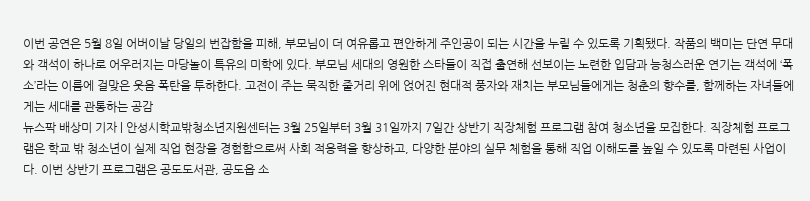이번 공연은 5월 8일 어버이날 당일의 번잡함을 피해, 부모님이 더 여유롭고 편안하게 주인공이 되는 시간을 누릴 수 있도록 기획됐다. 작품의 백미는 단연 무대와 객석이 하나로 어우러지는 마당놀이 특유의 미학에 있다. 부모님 세대의 영원한 스타들이 직접 출연해 선보이는 노련한 입담과 능청스러운 연기는 객석에 ‘폭소’라는 이름에 걸맞은 웃음 폭탄을 투하한다. 고전이 주는 묵직한 줄거리 위에 얹어진 현대적 풍자와 재치는 부모님들에게는 청춘의 향수를, 함께하는 자녀들에게는 세대를 관통하는 공감
뉴스팍 배상미 기자 | 안성시학교밖청소년지원센터는 3월 25일부터 3월 31일까지 7일간 상반기 직장체험 프로그램 참여 청소년을 모집한다. 직장체험 프로그램은 학교 밖 청소년이 실제 직업 현장을 경험함으로써 사회 적응력을 향상하고, 다양한 분야의 실무 체험을 통해 직업 이해도를 높일 수 있도록 마련된 사업이다. 이번 상반기 프로그램은 공도도서관, 공도읍 소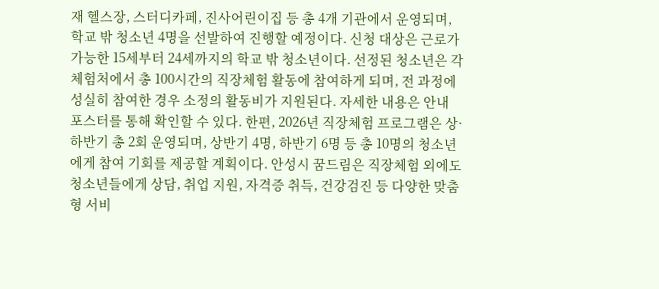재 헬스장, 스터디카페, 진사어린이집 등 총 4개 기관에서 운영되며, 학교 밖 청소년 4명을 선발하여 진행할 예정이다. 신청 대상은 근로가 가능한 15세부터 24세까지의 학교 밖 청소년이다. 선정된 청소년은 각 체험처에서 총 100시간의 직장체험 활동에 참여하게 되며, 전 과정에 성실히 참여한 경우 소정의 활동비가 지원된다. 자세한 내용은 안내 포스터를 통해 확인할 수 있다. 한편, 2026년 직장체험 프로그램은 상·하반기 총 2회 운영되며, 상반기 4명, 하반기 6명 등 총 10명의 청소년에게 참여 기회를 제공할 계획이다. 안성시 꿈드림은 직장체험 외에도 청소년들에게 상담, 취업 지원, 자격증 취득, 건강검진 등 다양한 맞춤형 서비